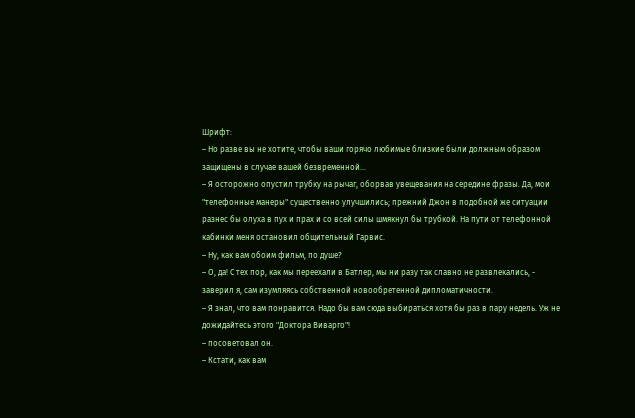Шрифт:
– Но разве вы не хотите, чтобы ваши горячо любимые близкие были должным образом защищены в случае вашей безвременной...
– Я осторожно опустил трубку на рычаг, оборвав увещевания на середине фразы. Да, мои "телефонные манеры" существенно улучшились; прежний Джон в подобной же ситуации разнес бы олуха в пух и прах и со всей силы шмякнул бы трубкой. На пути от телефонной кабинки меня остановил общительный Гарвис.
– Ну, как вам обоим фильм, по душе?
– О, да! С тех пор, как мы переехали в Батлер, мы ни разу так славно не развлекались, - заверил я, сам изумляясь собственной новообретенной дипломатичности.
– Я знал, что вам понравится. Надо бы вам сюда выбираться хотя бы раз в пару недель. Уж не дожидайтесь этого "Доктора Виварго"!
– посоветовал он.
– Кстати, как вам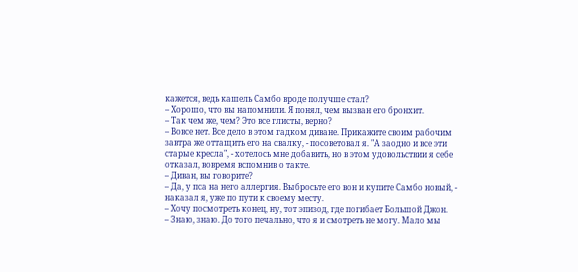кажется, ведь кашель Самбо вроде получше стал?
– Хорошо, что вы напомнили. Я понял, чем вызван его бронхит.
– Так чем же, чем? Это все глисты, верно?
– Вовсе нет. Все дело в этом гадком диване. Прикажите своим рабочим завтра же оттащить его на свалку, - посоветовал я. "А заодно и все эти старые кресла", - хотелось мне добавить, но в этом удовольствии я себе отказал, вовремя вспомнив о такте.
– Диван, вы говорите?
– Да, у пса на него аллергия. Выбросьте его вон и купите Самбо новый, - наказал я, уже по пути к своему месту.
– Хочу посмотреть конец, ну, тот эпизод, где погибает Большой Джон.
– Знаю, знаю. До того печально, что я и смотреть не могу. Мало мы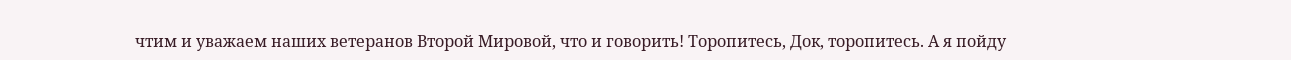чтим и уважаем наших ветеранов Второй Мировой, что и говорить! Торопитесь, Док, торопитесь. А я пойду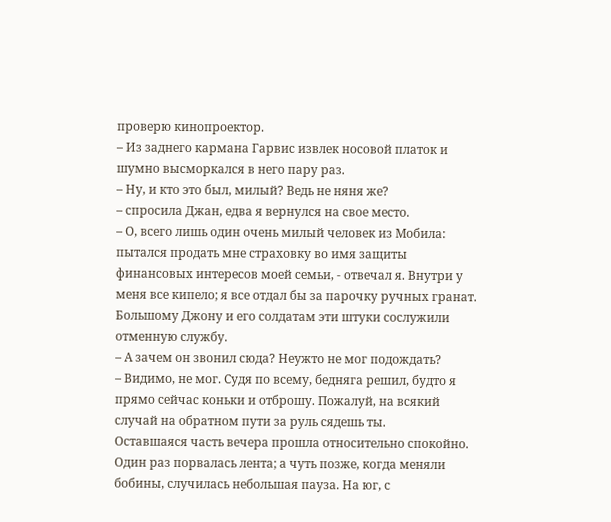проверю кинопроектор.
– Из заднего кармана Гарвис извлек носовой платок и шумно высморкался в него пару раз.
– Ну, и кто это был, милый? Ведь не няня же?
– спросила Джан, едва я вернулся на свое место.
– О, всего лишь один очень милый человек из Мобила: пытался продать мне страховку во имя защиты финансовых интересов моей семьи, - отвечал я. Внутри у меня все кипело; я все отдал бы за парочку ручных гранат. Большому Джону и его солдатам эти штуки сослужили отменную службу.
– А зачем он звонил сюда? Неужто не мог подождать?
– Видимо, не мог. Судя по всему, бедняга решил, будто я прямо сейчас коньки и отброшу. Пожалуй, на всякий случай на обратном пути за руль сядешь ты.
Оставшаяся часть вечера прошла относительно спокойно. Один раз порвалась лента; а чуть позже, когда меняли бобины, случилась небольшая пауза. На юг, с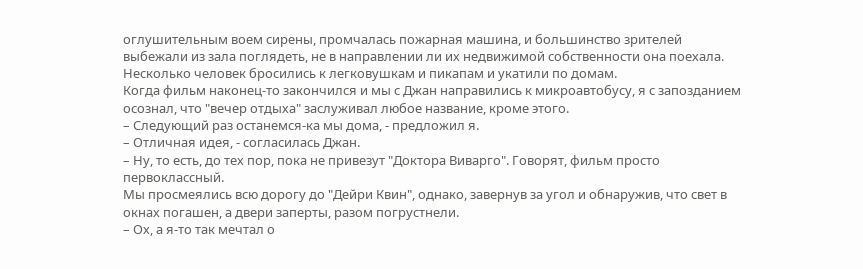оглушительным воем сирены, промчалась пожарная машина, и большинство зрителей выбежали из зала поглядеть, не в направлении ли их недвижимой собственности она поехала. Несколько человек бросились к легковушкам и пикапам и укатили по домам.
Когда фильм наконец-то закончился и мы с Джан направились к микроавтобусу, я с запозданием осознал, что "вечер отдыха" заслуживал любое название, кроме этого.
– Следующий раз останемся-ка мы дома, - предложил я.
– Отличная идея, - согласилась Джан.
– Ну, то есть, до тех пор, пока не привезут "Доктора Виварго". Говорят, фильм просто первоклассный.
Мы просмеялись всю дорогу до "Дейри Квин", однако, завернув за угол и обнаружив, что свет в окнах погашен, а двери заперты, разом погрустнели.
– Ох, а я-то так мечтал о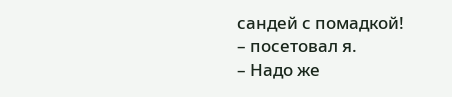сандей с помадкой!
– посетовал я.
– Надо же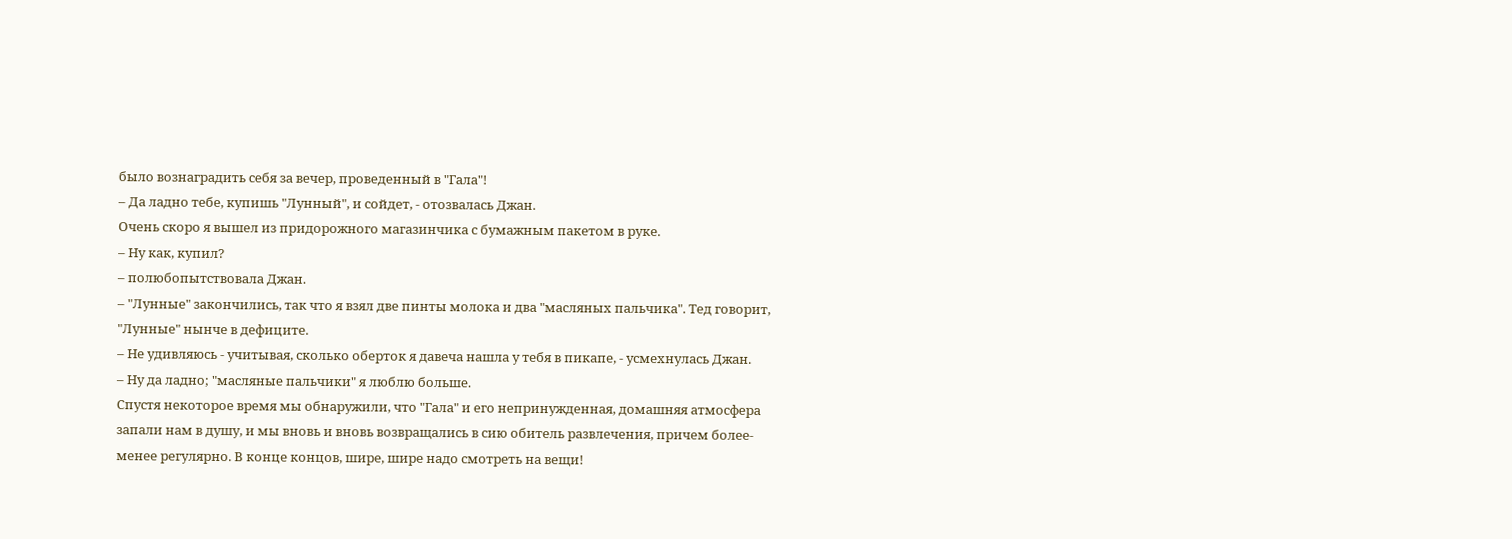было вознаградить себя за вечер, проведенный в "Гала"!
– Да ладно тебе, купишь "Лунный", и сойдет, - отозвалась Джан.
Очень скоро я вышел из придорожного магазинчика с бумажным пакетом в руке.
– Ну как, купил?
– полюбопытствовала Джан.
– "Лунные" закончились, так что я взял две пинты молока и два "масляных пальчика". Тед говорит, "Лунные" нынче в дефиците.
– Не удивляюсь - учитывая, сколько оберток я давеча нашла у тебя в пикапе, - усмехнулась Джан.
– Ну да ладно; "масляные пальчики" я люблю больше.
Спустя некоторое время мы обнаружили, что "Гала" и его непринужденная, домашняя атмосфера запали нам в душу, и мы вновь и вновь возвращались в сию обитель развлечения, причем более-менее регулярно. В конце концов, шире, шире надо смотреть на вещи!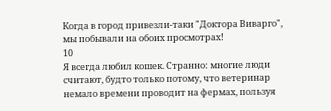Когда в город привезли-таки "Доктора Виварго", мы побывали на обоих просмотрах!
10
Я всегда любил кошек. Странно: многие люди считают, будто только потому, что ветеринар немало времени проводит на фермах, пользуя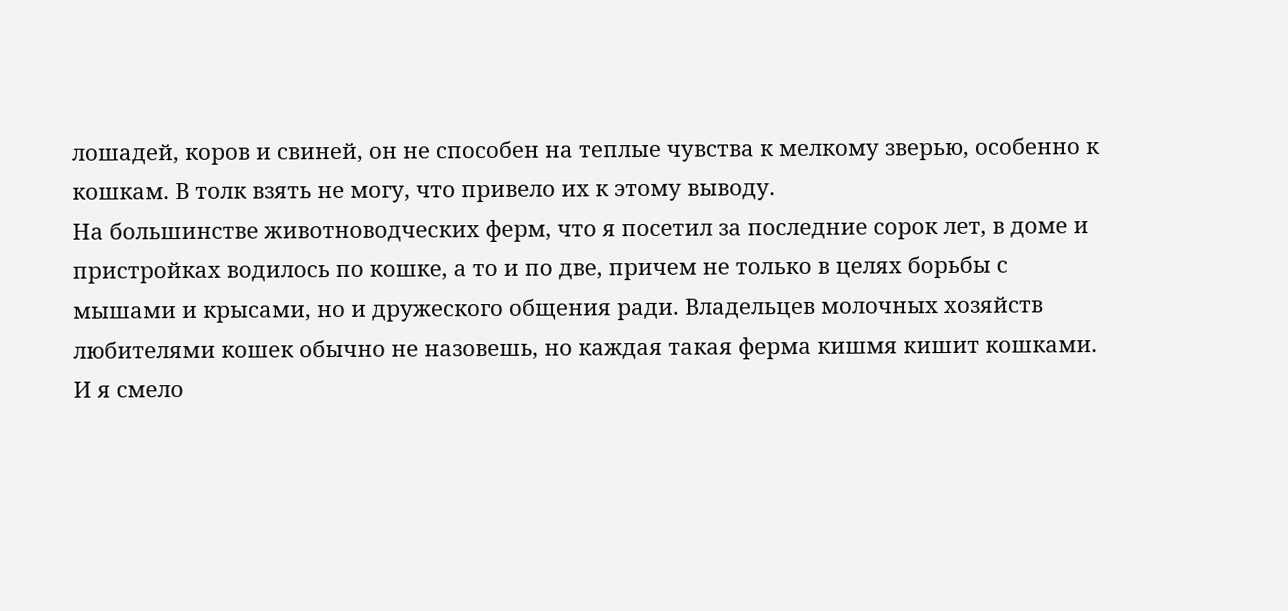лошадей, коров и свиней, он не способен на теплые чувства к мелкому зверью, особенно к кошкам. В толк взять не могу, что привело их к этому выводу.
На большинстве животноводческих ферм, что я посетил за последние сорок лет, в доме и пристройках водилось по кошке, а то и по две, причем не только в целях борьбы с мышами и крысами, но и дружеского общения ради. Владельцев молочных хозяйств любителями кошек обычно не назовешь, но каждая такая ферма кишмя кишит кошками. И я смело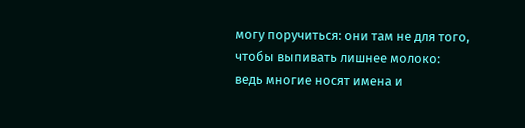могу поручиться: они там не для того, чтобы выпивать лишнее молоко: ведь многие носят имена и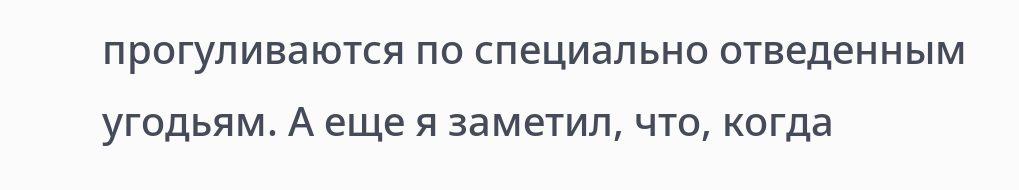прогуливаются по специально отведенным угодьям. А еще я заметил, что, когда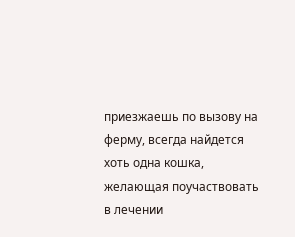приезжаешь по вызову на ферму, всегда найдется хоть одна кошка, желающая поучаствовать в лечении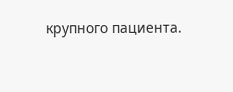крупного пациента.